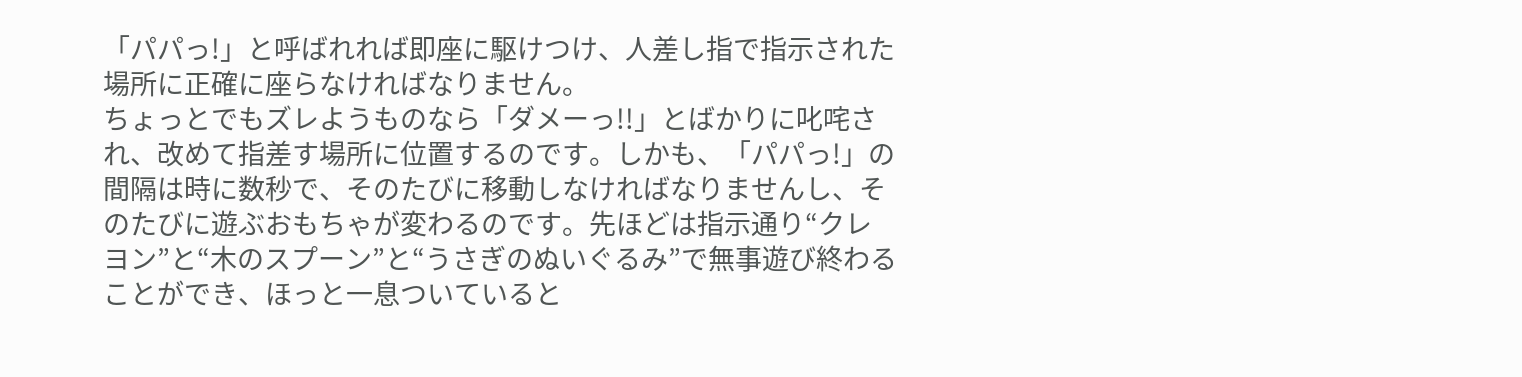「パパっ!」と呼ばれれば即座に駆けつけ、人差し指で指示された場所に正確に座らなければなりません。
ちょっとでもズレようものなら「ダメーっ!!」とばかりに叱咤され、改めて指差す場所に位置するのです。しかも、「パパっ!」の間隔は時に数秒で、そのたびに移動しなければなりませんし、そのたびに遊ぶおもちゃが変わるのです。先ほどは指示通り“クレヨン”と“木のスプーン”と“うさぎのぬいぐるみ”で無事遊び終わることができ、ほっと一息ついていると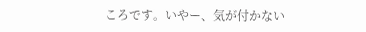ころです。いやー、気が付かない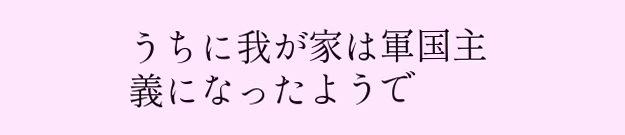うちに我が家は軍国主義になったようで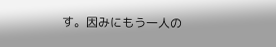す。因みにもう一人の